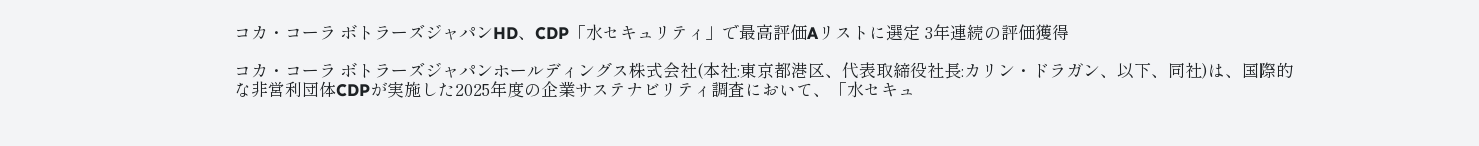コカ・コーラ ボトラーズジャパンHD、CDP「水セキュリティ」で最高評価Aリストに選定 3年連続の評価獲得

コカ・コーラ ボトラーズジャパンホールディングス株式会社(本社:東京都港区、代表取締役社長:カリン・ドラガン、以下、同社)は、国際的な非営利団体CDPが実施した2025年度の企業サステナビリティ調査において、「水セキュ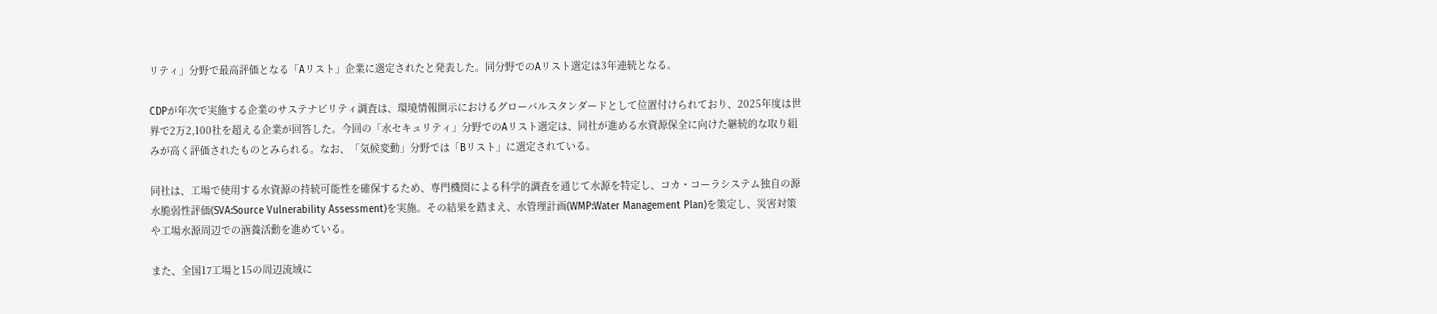リティ」分野で最高評価となる「Aリスト」企業に選定されたと発表した。同分野でのAリスト選定は3年連続となる。

CDPが年次で実施する企業のサステナビリティ調査は、環境情報開示におけるグローバルスタンダードとして位置付けられており、2025年度は世界で2万2,100社を超える企業が回答した。今回の「水セキュリティ」分野でのAリスト選定は、同社が進める水資源保全に向けた継続的な取り組みが高く評価されたものとみられる。なお、「気候変動」分野では「Bリスト」に選定されている。

同社は、工場で使用する水資源の持続可能性を確保するため、専門機関による科学的調査を通じて水源を特定し、コカ・コーラシステム独自の源水脆弱性評価(SVA:Source Vulnerability Assessment)を実施。その結果を踏まえ、水管理計画(WMP:Water Management Plan)を策定し、災害対策や工場水源周辺での涵養活動を進めている。

また、全国17工場と15の周辺流域に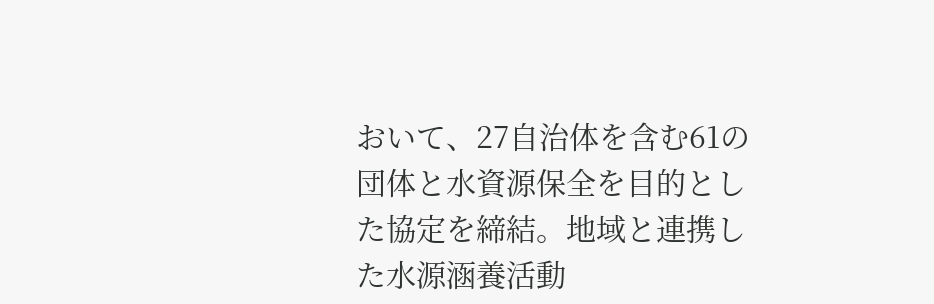おいて、27自治体を含む61の団体と水資源保全を目的とした協定を締結。地域と連携した水源涵養活動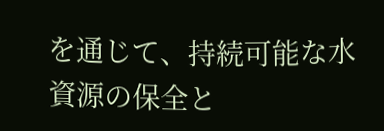を通じて、持続可能な水資源の保全と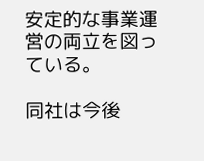安定的な事業運営の両立を図っている。

同社は今後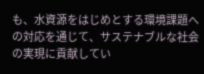も、水資源をはじめとする環境課題への対応を通じて、サステナブルな社会の実現に貢献してい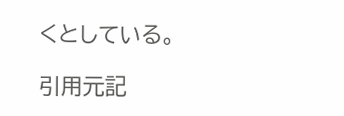くとしている。

引用元記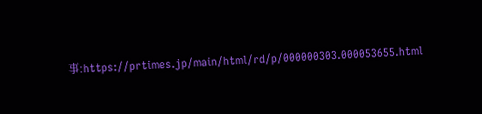事:https://prtimes.jp/main/html/rd/p/000000303.000053655.html